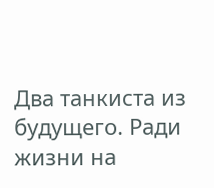Два танкиста из будущего. Ради жизни на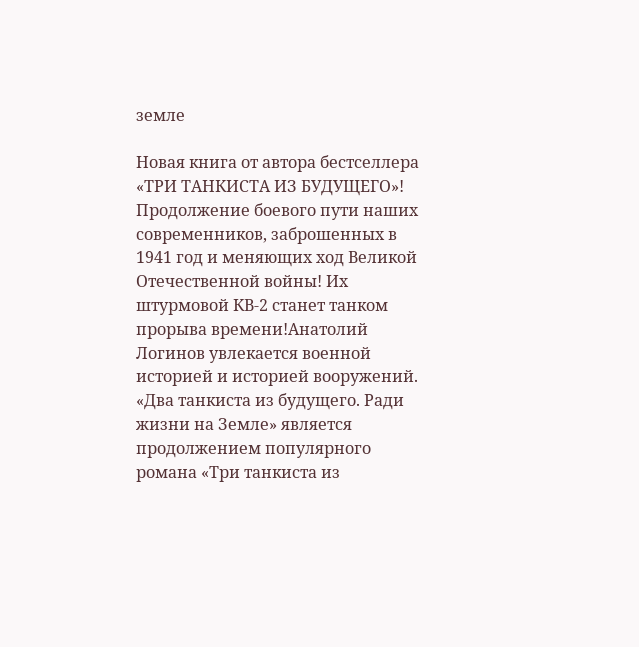земле

Новая книга от автора бестселлера «ТРИ ТАНКИСТА ИЗ БУДУЩЕГО»! Продолжение боевого пути наших современников, заброшенных в 1941 год и меняющих ход Великой Отечественной войны! Их штурмовой КВ-2 станет танком прорыва времени!Анатолий Логинов увлекается военной историей и историей вооружений. «Два танкиста из будущего. Ради жизни на Земле» является продолжением популярного романа «Три танкиста из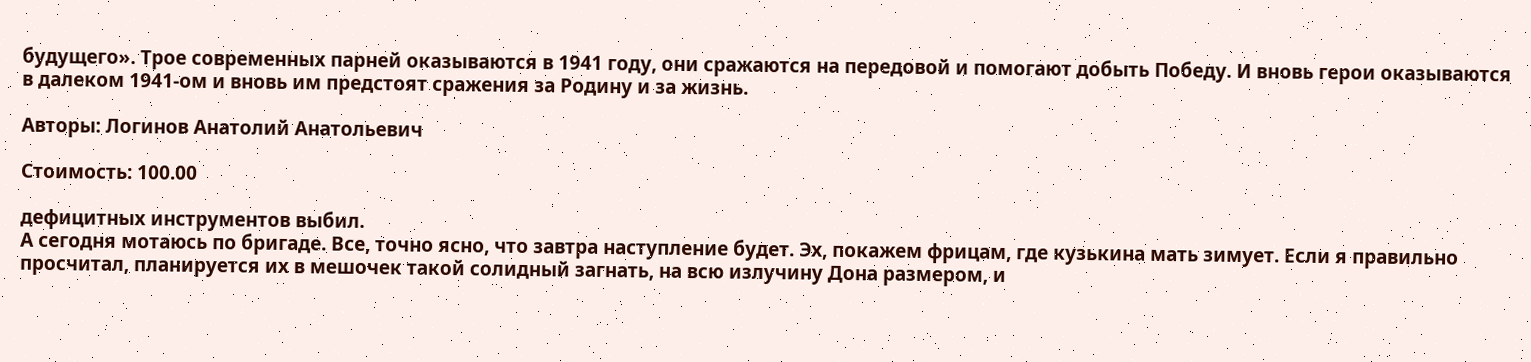будущего». Трое современных парней оказываются в 1941 году, они сражаются на передовой и помогают добыть Победу. И вновь герои оказываются в далеком 1941-ом и вновь им предстоят сражения за Родину и за жизнь.

Авторы: Логинов Анатолий Анатольевич

Стоимость: 100.00

дефицитных инструментов выбил.
А сегодня мотаюсь по бригаде. Все, точно ясно, что завтра наступление будет. Эх, покажем фрицам, где кузькина мать зимует. Если я правильно просчитал, планируется их в мешочек такой солидный загнать, на всю излучину Дона размером, и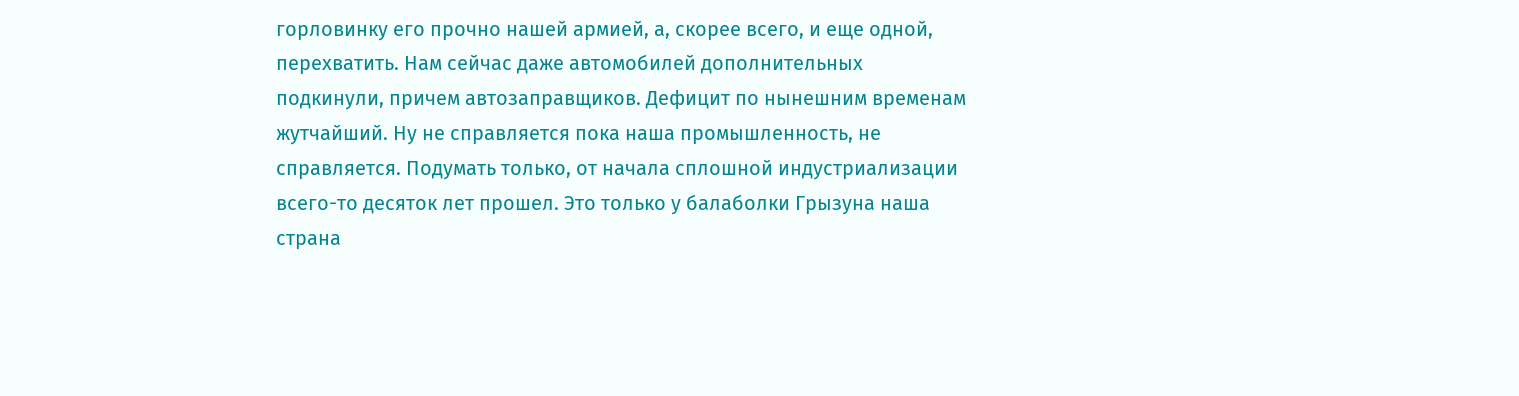горловинку его прочно нашей армией, а, скорее всего, и еще одной, перехватить. Нам сейчас даже автомобилей дополнительных подкинули, причем автозаправщиков. Дефицит по нынешним временам жутчайший. Ну не справляется пока наша промышленность, не справляется. Подумать только, от начала сплошной индустриализации всего-то десяток лет прошел. Это только у балаболки Грызуна наша страна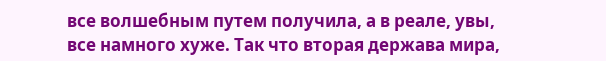все волшебным путем получила, а в реале, увы, все намного хуже. Так что вторая держава мира,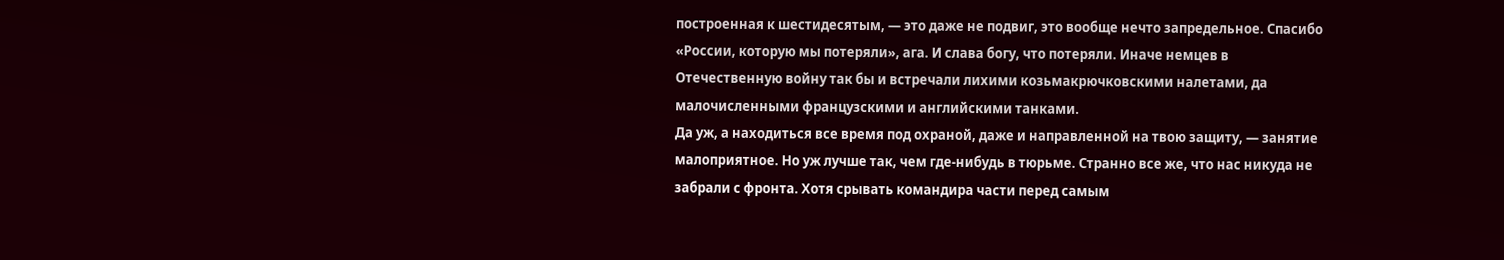построенная к шестидесятым, — это даже не подвиг, это вообще нечто запредельное. Спасибо «России, которую мы потеряли», ага. И слава богу, что потеряли. Иначе немцев в Отечественную войну так бы и встречали лихими козьмакрючковскими налетами, да малочисленными французскими и английскими танками.
Да уж, а находиться все время под охраной, даже и направленной на твою защиту, — занятие малоприятное. Но уж лучше так, чем где-нибудь в тюрьме. Странно все же, что нас никуда не забрали с фронта. Хотя срывать командира части перед самым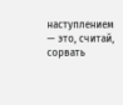наступлением — это, считай, сорвать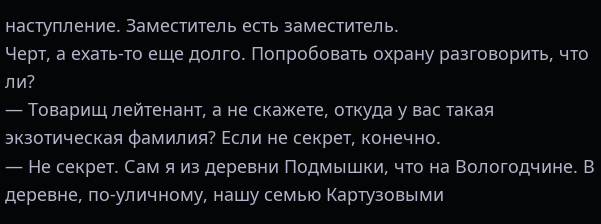наступление. Заместитель есть заместитель.
Черт, а ехать-то еще долго. Попробовать охрану разговорить, что ли?
— Товарищ лейтенант, а не скажете, откуда у вас такая экзотическая фамилия? Если не секрет, конечно.
— Не секрет. Сам я из деревни Подмышки, что на Вологодчине. В деревне, по-уличному, нашу семью Картузовыми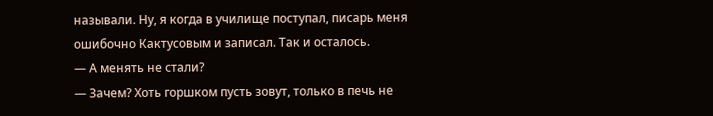называли. Ну, я когда в училище поступал, писарь меня ошибочно Кактусовым и записал. Так и осталось.
— А менять не стали?
— Зачем? Хоть горшком пусть зовут, только в печь не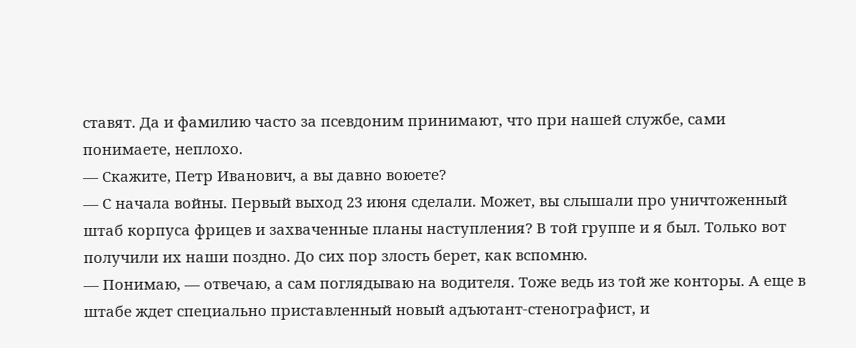ставят. Да и фамилию часто за псевдоним принимают, что при нашей службе, сами понимаете, неплохо.
— Скажите, Петр Иванович, а вы давно воюете?
— С начала войны. Первый выход 23 июня сделали. Может, вы слышали про уничтоженный штаб корпуса фрицев и захваченные планы наступления? В той группе и я был. Только вот получили их наши поздно. До сих пор злость берет, как вспомню.
— Понимаю, — отвечаю, а сам поглядываю на водителя. Тоже ведь из той же конторы. А еще в штабе ждет специально приставленный новый адъютант-стенографист, и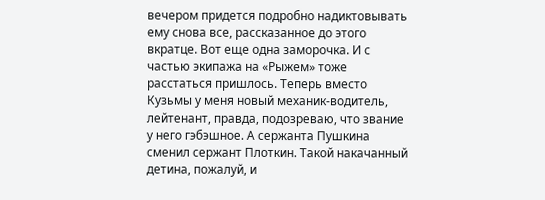вечером придется подробно надиктовывать ему снова все, рассказанное до этого вкратце. Вот еще одна заморочка. И с частью экипажа на «Рыжем» тоже расстаться пришлось. Теперь вместо Кузьмы у меня новый механик-водитель, лейтенант, правда, подозреваю, что звание у него гэбэшное. А сержанта Пушкина сменил сержант Плоткин. Такой накачанный детина, пожалуй, и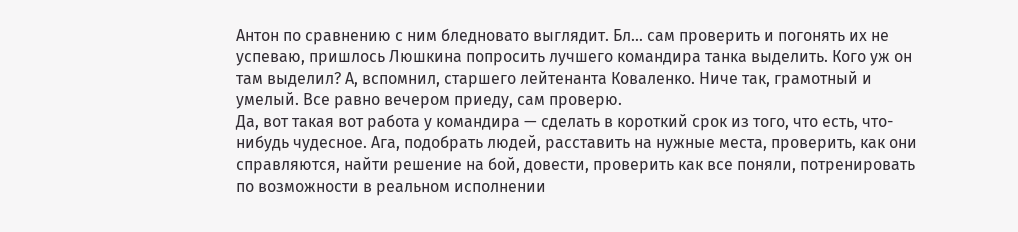Антон по сравнению с ним бледновато выглядит. Бл… сам проверить и погонять их не успеваю, пришлось Люшкина попросить лучшего командира танка выделить. Кого уж он там выделил? А, вспомнил, старшего лейтенанта Коваленко. Ниче так, грамотный и умелый. Все равно вечером приеду, сам проверю.
Да, вот такая вот работа у командира — сделать в короткий срок из того, что есть, что-нибудь чудесное. Ага, подобрать людей, расставить на нужные места, проверить, как они справляются, найти решение на бой, довести, проверить как все поняли, потренировать по возможности в реальном исполнении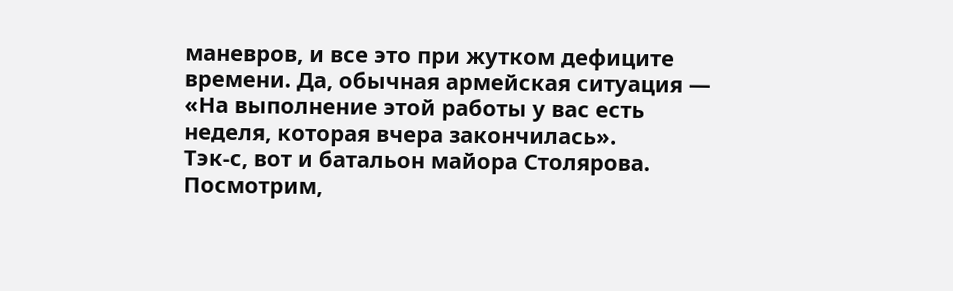маневров, и все это при жутком дефиците времени. Да, обычная армейская ситуация — «На выполнение этой работы у вас есть неделя, которая вчера закончилась».
Тэк-с, вот и батальон майора Столярова. Посмотрим,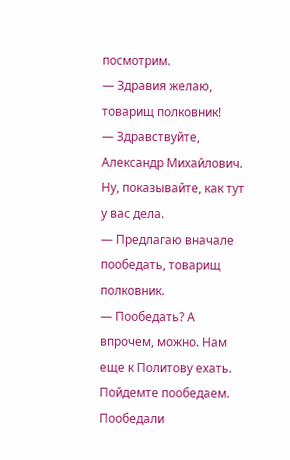посмотрим.
— Здравия желаю, товарищ полковник!
— Здравствуйте, Александр Михайлович. Ну, показывайте, как тут у вас дела.
— Предлагаю вначале пообедать, товарищ полковник.
— Пообедать? А впрочем, можно. Нам еще к Политову ехать. Пойдемте пообедаем.
Пообедали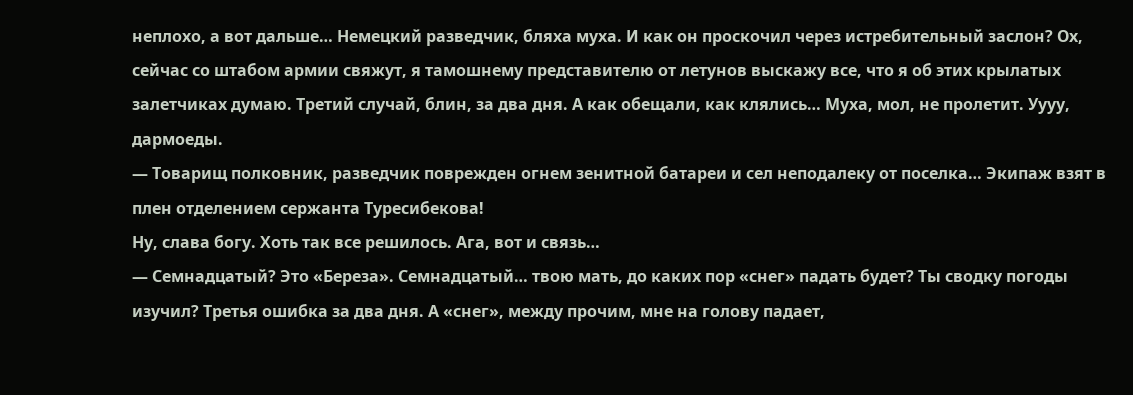неплохо, а вот дальше… Немецкий разведчик, бляха муха. И как он проскочил через истребительный заслон? Ох, сейчас со штабом армии свяжут, я тамошнему представителю от летунов выскажу все, что я об этих крылатых залетчиках думаю. Третий случай, блин, за два дня. А как обещали, как клялись… Муха, мол, не пролетит. Уууу, дармоеды.
— Товарищ полковник, разведчик поврежден огнем зенитной батареи и сел неподалеку от поселка… Экипаж взят в плен отделением сержанта Туресибекова!
Ну, слава богу. Хоть так все решилось. Ага, вот и связь…
— Семнадцатый? Это «Береза». Семнадцатый… твою мать, до каких пор «снег» падать будет? Ты сводку погоды изучил? Третья ошибка за два дня. А «снег», между прочим, мне на голову падает,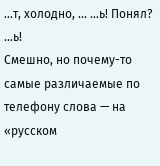…т, холодно, … …ь! Понял? …ь!
Смешно, но почему-то самые различаемые по телефону слова — на «русском